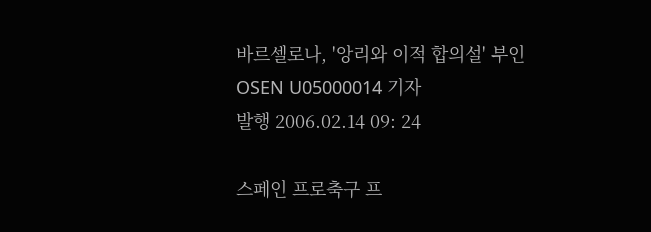바르셀로나, '앙리와 이적 합의설' 부인
OSEN U05000014 기자
발행 2006.02.14 09: 24

스페인 프로축구 프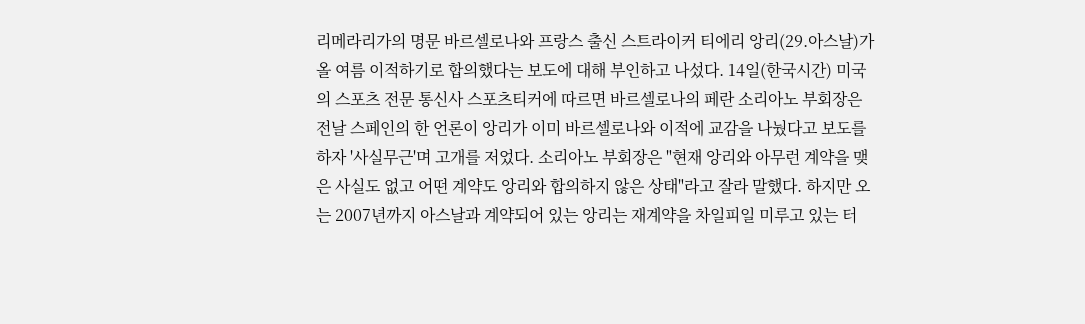리메라리가의 명문 바르셀로나와 프랑스 출신 스트라이커 티에리 앙리(29.아스날)가 올 여름 이적하기로 합의했다는 보도에 대해 부인하고 나섰다. 14일(한국시간) 미국의 스포츠 전문 통신사 스포츠티커에 따르면 바르셀로나의 페란 소리아노 부회장은 전날 스페인의 한 언론이 앙리가 이미 바르셀로나와 이적에 교감을 나눴다고 보도를 하자 '사실무근'며 고개를 저었다. 소리아노 부회장은 "현재 앙리와 아무런 계약을 맺은 사실도 없고 어떤 계약도 앙리와 합의하지 않은 상태"라고 잘라 말했다. 하지만 오는 2007년까지 아스날과 계약되어 있는 앙리는 재계약을 차일피일 미루고 있는 터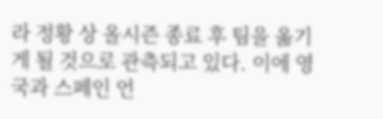라 정황 상 올시즌 종료 후 팀을 옮기게 될 것으로 관측되고 있다. 이에 영국과 스페인 언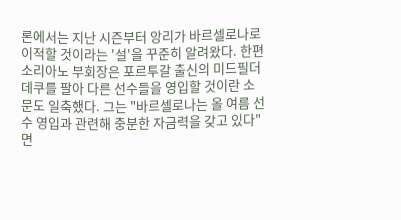론에서는 지난 시즌부터 앙리가 바르셀로나로 이적할 것이라는 '설'을 꾸준히 알려왔다. 한편 소리아노 부회장은 포르투갈 출신의 미드필더 데쿠를 팔아 다른 선수들을 영입할 것이란 소문도 일축했다. 그는 "바르셀로나는 올 여름 선수 영입과 관련해 충분한 자금력을 갖고 있다"면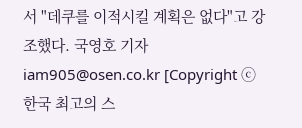서 "데쿠를 이적시킬 계획은 없다"고 강조했다. 국영호 기자 iam905@osen.co.kr [Copyright ⓒ 한국 최고의 스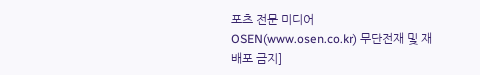포츠 전문 미디어 OSEN(www.osen.co.kr) 무단전재 및 재배포 금지]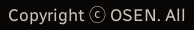Copyright ⓒ OSEN. All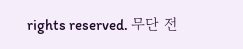rights reserved. 무단 전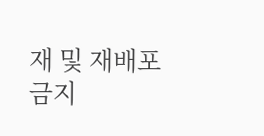재 및 재배포 금지